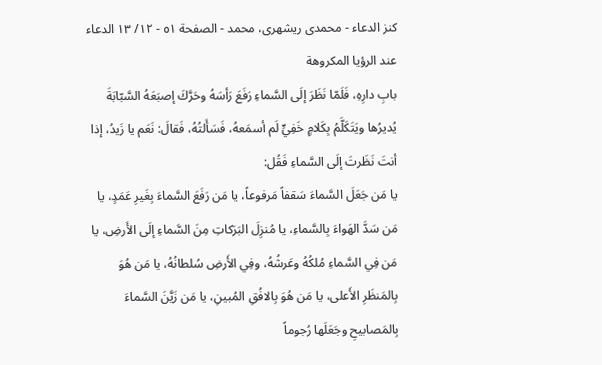كنز الدعاء - محمدی ریشهری، محمد - الصفحة ٥١ - ١٢/ ١٣ الدعاء عند الرؤيا المكروهة
بابِ دارِهِ، فَلَمّا نَظَرَ إلَى السَّماءِ رَفَعَ رَأسَهُ وحَرَّكَ إصبَعَهُ السَّبّابَةَ يُديرُها ويَتَكَلَّمُ بِكَلامٍ خَفِيٍّ لَم أسمَعهُ، فَسَأَلتُهُ، فَقالَ: نَعَم يا زَيدُ، إذا أنتَ نَظَرتَ إلَى السَّماءِ فَقُل:
يا مَن جَعَلَ السَّماءَ سَقفاً مَرفوعاً، يا مَن رَفَعَ السَّماءَ بِغَيرِ عَمَدٍ، يا مَن سَدَّ الهَواءَ بِالسَّماءِ، يا مُنزِلَ البَرَكاتِ مِنَ السَّماءِ إلَى الأَرضِ، يا مَن فِي السَّماءِ مُلكُهُ وعَرشُهُ، وفِي الأَرضِ سُلطانُهُ، يا مَن هُوَ بِالمَنظَرِ الأَعلى، يا مَن هُوَ بِالافُقِ المُبينِ، يا مَن زَيَّنَ السَّماءَ بِالمَصابيحِ وجَعَلَها رُجوماً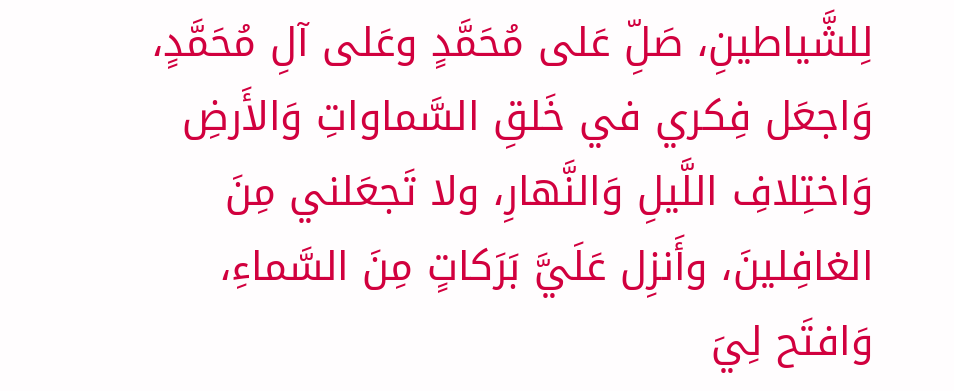لِلشَّياطينِ، صَلِّ عَلى مُحَمَّدٍ وعَلى آلِ مُحَمَّدٍ، وَاجعَل فِكري في خَلقِ السَّماواتِ وَالأَرضِ وَاختِلافِ اللَّيلِ وَالنَّهارِ، ولا تَجعَلني مِنَ الغافِلينَ، وأَنزِل عَلَيَّ بَرَكاتٍ مِنَ السَّماءِ، وَافتَح لِيَ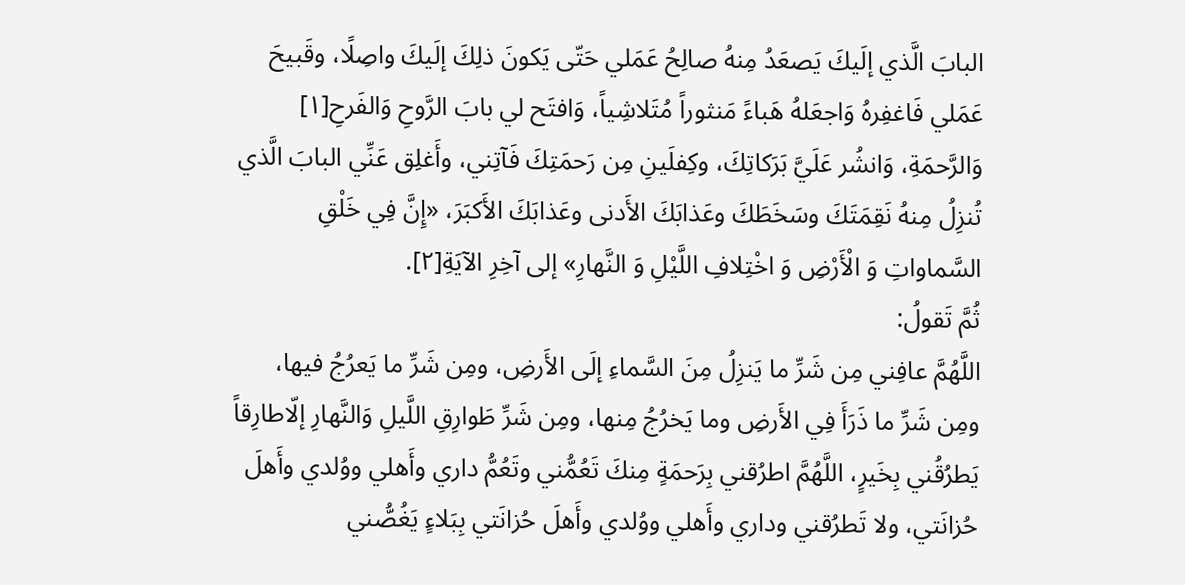البابَ الَّذي إلَيكَ يَصعَدُ مِنهُ صالِحُ عَمَلي حَتّى يَكونَ ذلِكَ إلَيكَ واصِلًا، وقَبيحَ عَمَلي فَاغفِرهُ وَاجعَلهُ هَباءً مَنثوراً مُتَلاشِياً، وَافتَح لي بابَ الرَّوحِ وَالفَرحِ[١] وَالرَّحمَةِ، وَانشُر عَلَيَّ بَرَكاتِكَ، وكِفلَينِ مِن رَحمَتِكَ فَآتِني، وأَغلِق عَنِّي البابَ الَّذي تُنزِلُ مِنهُ نَقِمَتَكَ وسَخَطَكَ وعَذابَكَ الأَدنى وعَذابَكَ الأَكبَرَ، «إِنَّ فِي خَلْقِ السَّماواتِ وَ الْأَرْضِ وَ اخْتِلافِ اللَّيْلِ وَ النَّهارِ» إلى آخِرِ الآيَةِ[٢].
ثُمَّ تَقولُ:
اللَّهُمَّ عافِني مِن شَرِّ ما يَنزِلُ مِنَ السَّماءِ إلَى الأَرضِ، ومِن شَرِّ ما يَعرُجُ فيها، ومِن شَرِّ ما ذَرَأَ فِي الأَرضِ وما يَخرُجُ مِنها، ومِن شَرِّ طَوارِقِ اللَّيلِ وَالنَّهارِ إلّاطارِقاً يَطرُقُني بِخَيرٍ، اللَّهُمَّ اطرُقني بِرَحمَةٍ مِنكَ تَعُمُّني وتَعُمُّ داري وأَهلي ووُلدي وأَهلَ حُزانَتي، ولا تَطرُقني وداري وأَهلي ووُلدي وأَهلَ حُزانَتي بِبَلاءٍ يَغُصُّني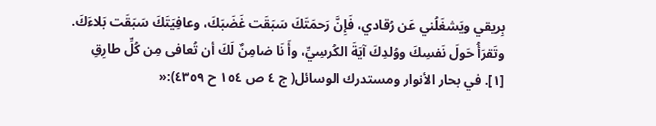بِريقي ويَشغَلُني عَن رُقادي، فَإِنَّ رَحمَتَكَ سَبَقَت غَضَبَكَ، وعافِيَتَكَ سَبَقَت بَلاءَكَ.
وتَقرَأُ حَولَ نَفسِكَ ووُلدِكَ آيَةَ الكُرسِيِّ، وأَ نَا ضامِنٌ لَكَ أن تُعافى مِن كُلِّ طارِقِ
[١]. في بحار الأنوار ومستدرك الوسائل( ج ٤ ص ١٥٤ ح ٤٣٥٩):«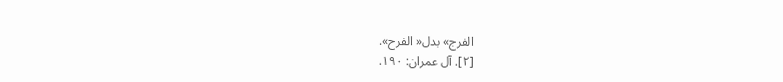الفرج» بدل« الفرح».
[٢]. آل عمران: ١٩٠.